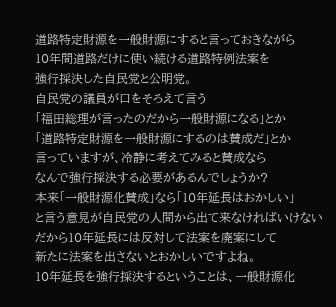道路特定財源を一般財源にすると言っておきながら
10年間道路だけに使い続ける道路特例法案を
強行採決した自民党と公明党。
自民党の議員が口をそろえて言う
「福田総理が言ったのだから一般財源になる」とか
「道路特定財源を一般財源にするのは賛成だ」とか
言っていますが、冷静に考えてみると賛成なら
なんで強行採決する必要があるんでしょうか?
本来「一般財源化賛成」なら「10年延長はおかしい」
と言う意見が自民党の人間から出て来なければいけない
だから10年延長には反対して法案を廃案にして
新たに法案を出さないとおかしいですよね。
10年延長を強行採決するということは、一般財源化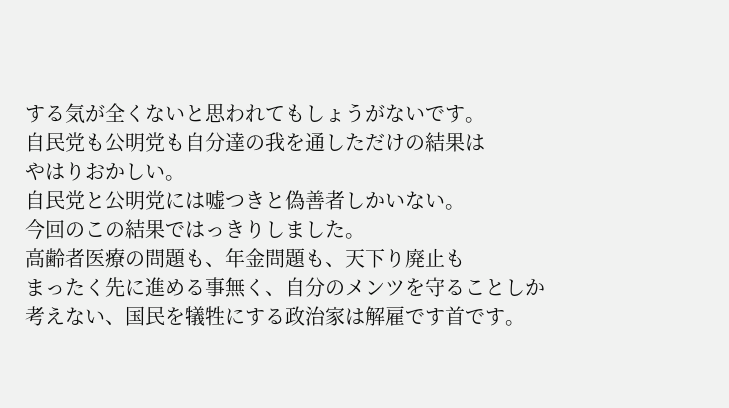する気が全くないと思われてもしょうがないです。
自民党も公明党も自分達の我を通しただけの結果は
やはりおかしい。
自民党と公明党には嘘つきと偽善者しかいない。
今回のこの結果ではっきりしました。
高齢者医療の問題も、年金問題も、天下り廃止も
まったく先に進める事無く、自分のメンツを守ることしか
考えない、国民を犠牲にする政治家は解雇です首です。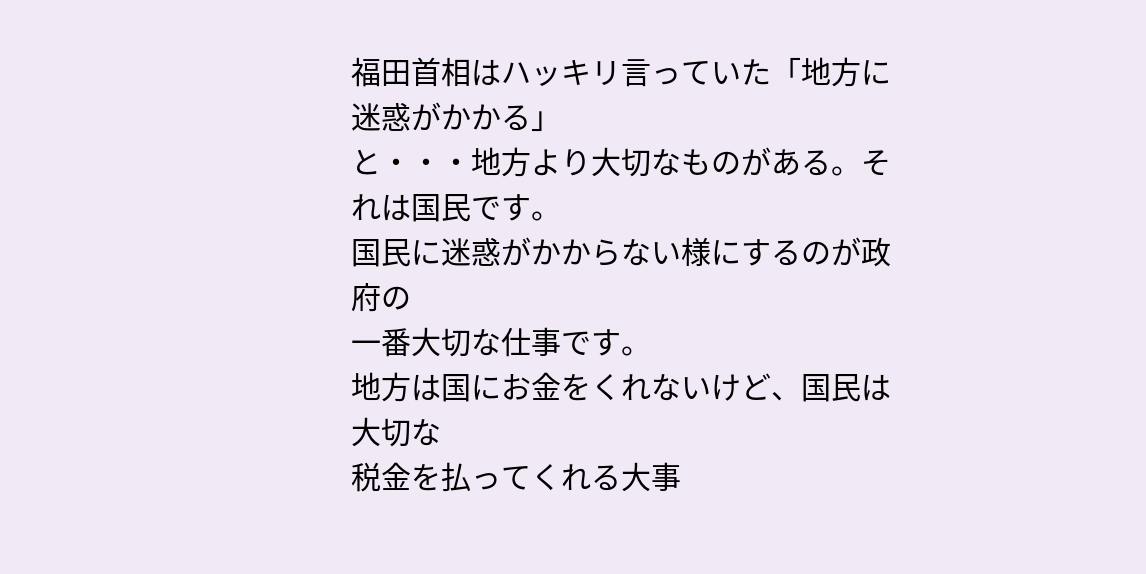福田首相はハッキリ言っていた「地方に迷惑がかかる」
と・・・地方より大切なものがある。それは国民です。
国民に迷惑がかからない様にするのが政府の
一番大切な仕事です。
地方は国にお金をくれないけど、国民は大切な
税金を払ってくれる大事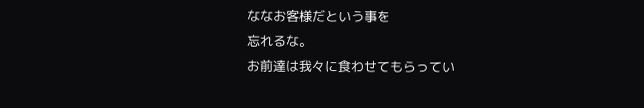ななお客様だという事を
忘れるな。
お前達は我々に食わせてもらってい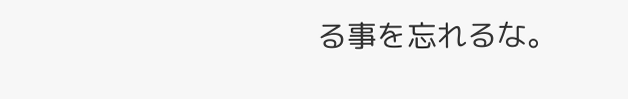る事を忘れるな。